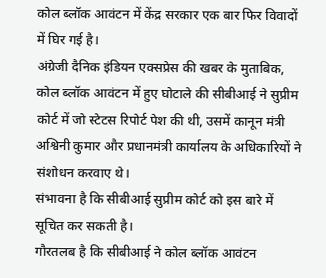कोल ब्लॉक आवंटन में केंद्र सरकार एक बार फिर विवादों में घिर गई है।
अंग्रेजी दैनिक इंडियन एक्सप्रेस की खबर के मुताबिक, कोल ब्लॉक आवंटन में हुए घोटाले की सीबीआई ने सुप्रीम कोर्ट में जो स्टेटस रिपोर्ट पेश की थी, उसमें कानून मंत्री अश्विनी कुमार और प्रधानमंत्री कार्यालय के अधिकारियों ने संशोधन करवाए थे।
संभावना है कि सीबीआई सुप्रीम कोर्ट को इस बारे में सूचित कर सकती है।
गौरतलब है कि सीबीआई ने कोल ब्लॉक आवंटन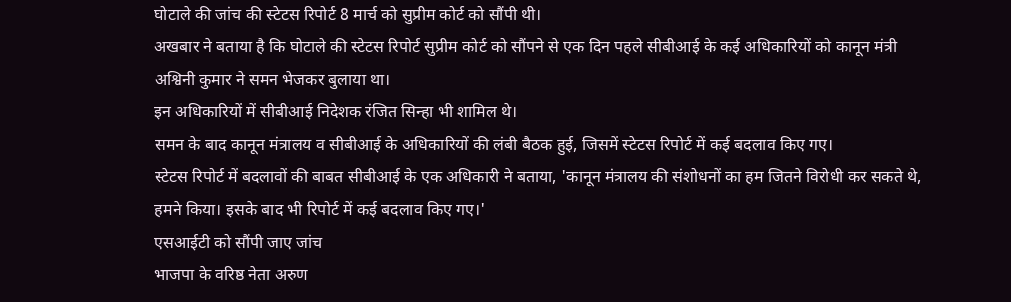घोटाले की जांच की स्टेटस रिपोर्ट 8 मार्च को सुप्रीम कोर्ट को सौंपी थी।
अखबार ने बताया है कि घोटाले की स्टेटस रिपोर्ट सुप्रीम कोर्ट को सौंपने से एक दिन पहले सीबीआई के कई अधिकारियों को कानून मंत्री अश्विनी कुमार ने समन भेजकर बुलाया था।
इन अधिकारियों में सीबीआई निदेशक रंजित सिन्हा भी शामिल थे।
समन के बाद कानून मंत्रालय व सीबीआई के अधिकारियों की लंबी बैठक हुई, जिसमें स्टेटस रिपोर्ट में कई बदलाव किए गए।
स्टेटस रिपोर्ट में बदलावों की बाबत सीबीआई के एक अधिकारी ने बताया, 'कानून मंत्रालय की संशोधनों का हम जितने विरोधी कर सकते थे, हमने किया। इसके बाद भी रिपोर्ट में कई बदलाव किए गए।'
एसआईटी को सौंपी जाए जांच
भाजपा के वरिष्ठ नेता अरुण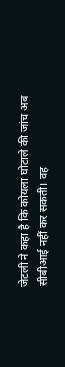जेटली ने कहा है कि कोयला घोटाले की जांच अब सीबीआई नहीं कर सकती। वह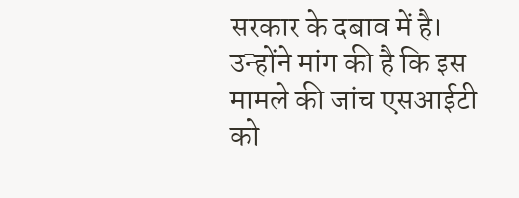सरकार के दबाव में है। उन्होंने मांग की है कि इस मामले की जांच एसआईटी को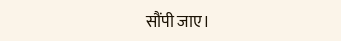सौंपी जाए।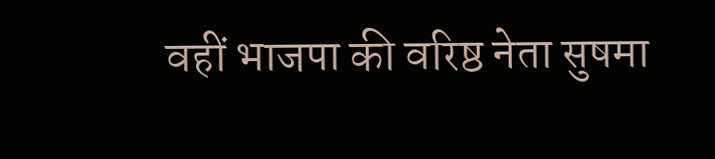वहीं भाजपा की वरिष्ठ नेता सुषमा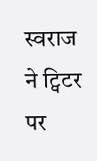स्वराज ने ट्विटर पर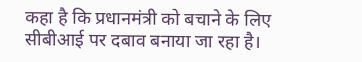कहा है कि प्रधानमंत्री को बचाने के लिए सीबीआई पर दबाव बनाया जा रहा है।